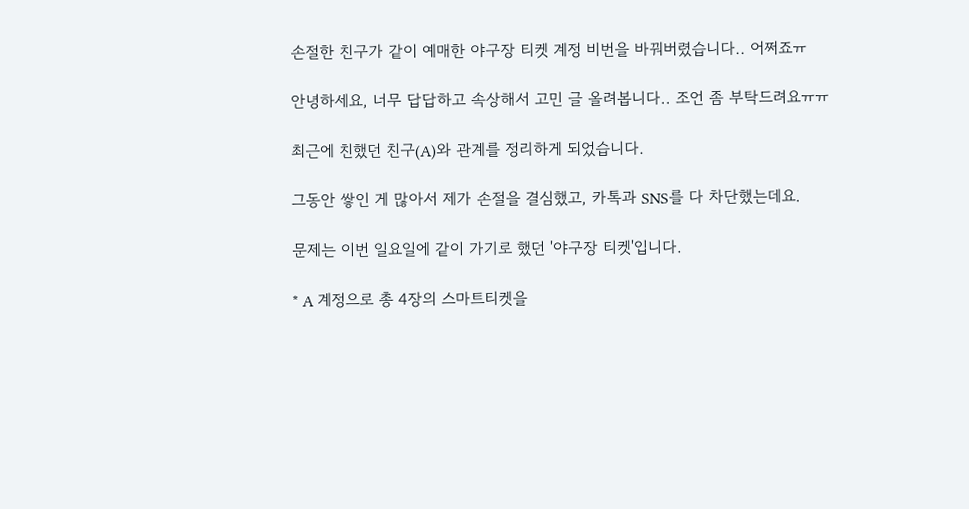손절한 친구가 같이 예매한 야구장 티켓 계정 비번을 바꿔버렸습니다.. 어쩌죠ㅠ

안녕하세요, 너무 답답하고 속상해서 고민 글 올려봅니다.. 조언 좀 부탁드려요ㅠㅠ

최근에 친했던 친구(A)와 관계를 정리하게 되었습니다.

그동안 쌓인 게 많아서 제가 손절을 결심했고, 카톡과 SNS를 다 차단했는데요.

문제는 이번 일요일에 같이 가기로 했던 '야구장 티켓'입니다.

* A 계정으로 총 4장의 스마트티켓을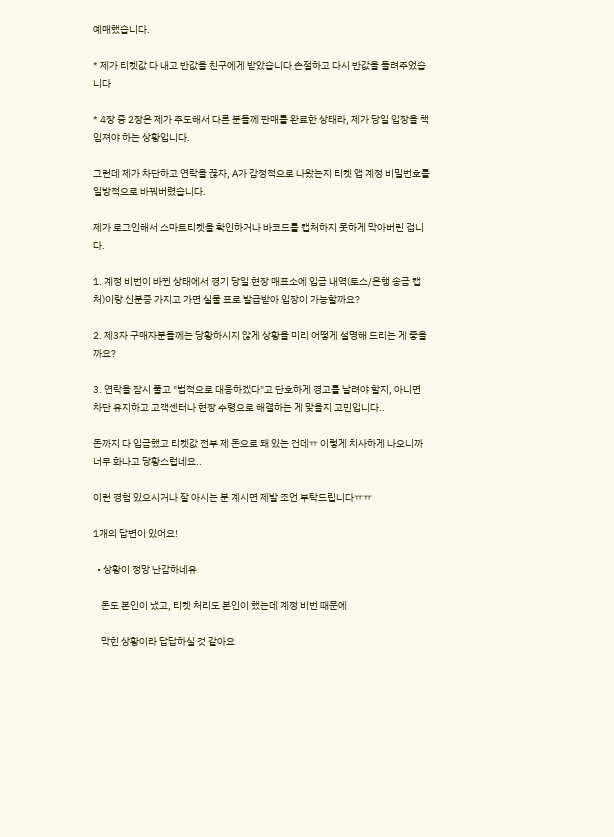예매했습니다.

* 제가 티켓값 다 내고 반값을 친구에게 받았습니다 손절하고 다시 반값을 돌려주었습니다

* 4장 중 2장은 제가 주도해서 다른 분들께 판매를 완료한 상태라, 제가 당일 입장을 책임져야 하는 상황입니다.

그런데 제가 차단하고 연락을 끊자, A가 감정적으로 나왔는지 티켓 앱 계정 비밀번호를 일방적으로 바꿔버렸습니다.

제가 로그인해서 스마트티켓을 확인하거나 바코드를 캡처하지 못하게 막아버린 겁니다.

1. 계정 비번이 바뀐 상태에서 경기 당일 현장 매표소에 입금 내역(토스/은행 송금 캡처)이랑 신분증 가지고 가면 실물 표로 발급받아 입장이 가능할까요?

2. 제3자 구매자분들께는 당황하시지 않게 상황을 미리 어떻게 설명해 드리는 게 좋을까요?

3. 연락을 잠시 풀고 "법적으로 대응하겠다"고 단호하게 경고를 날려야 할지, 아니면 차단 유지하고 고객센터나 현장 수령으로 해결하는 게 맞을지 고민입니다..

돈까지 다 입금했고 티켓값 전부 제 돈으로 돼 있는 건데ㅠ 이렇게 치사하게 나오니까 너무 화나고 당황스럽네요..

이런 경험 있으시거나 잘 아시는 분 계시면 제발 조언 부탁드립니다ㅠㅠ

1개의 답변이 있어요!

  • 상황이 정망 난감하네유

    돈도 본인이 냈고, 티켓 처리도 본인이 했는데 계정 비번 때문에

    막힌 상황이라 답답하실 것 같아요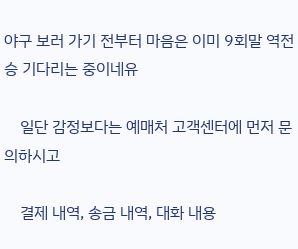야구 보러 가기 전부터 마음은 이미 9회말 역전승 기다리는 중이네유

    일단 감정보다는 예매처 고객센터에 먼저 문의하시고

    결제 내역, 송금 내역, 대화 내용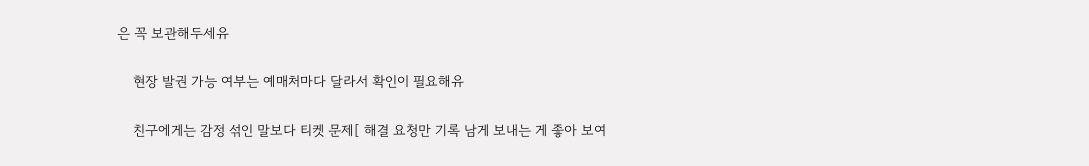은 꼭 보관해두세유

    현장 발권 가능 여부는 예매처마다 달라서 확인이 필요해유

    친구에게는 감정 섞인 말보다 티켓 문제[ 해결 요청만 기록 남게 보내는 게 좋아 보여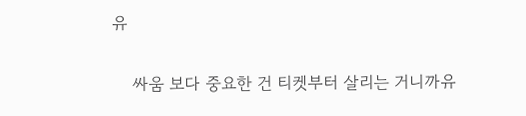유

    싸움 보다 중요한 건 티켓부터 살리는 거니까유